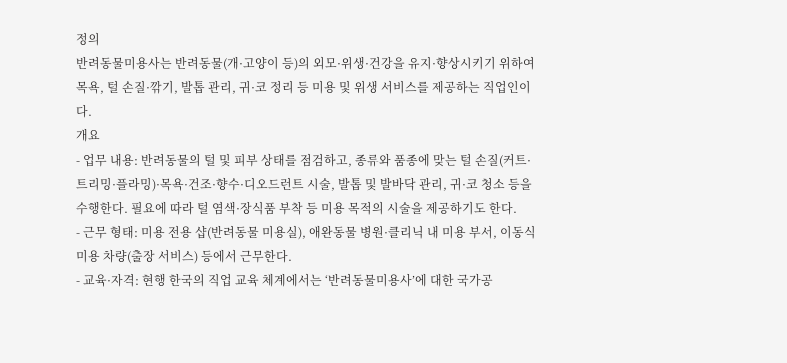정의
반려동물미용사는 반려동물(개·고양이 등)의 외모·위생·건강을 유지·향상시키기 위하여 목욕, 털 손질·깎기, 발톱 관리, 귀·코 정리 등 미용 및 위생 서비스를 제공하는 직업인이다.
개요
- 업무 내용: 반려동물의 털 및 피부 상태를 점검하고, 종류와 품종에 맞는 털 손질(커트·트리밍·플라밍)·목욕·건조·향수·디오드런트 시술, 발톱 및 발바닥 관리, 귀·코 청소 등을 수행한다. 필요에 따라 털 염색·장식품 부착 등 미용 목적의 시술을 제공하기도 한다.
- 근무 형태: 미용 전용 샵(반려동물 미용실), 애완동물 병원·클리닉 내 미용 부서, 이동식 미용 차량(출장 서비스) 등에서 근무한다.
- 교육·자격: 현행 한국의 직업 교육 체계에서는 ‘반려동물미용사’에 대한 국가공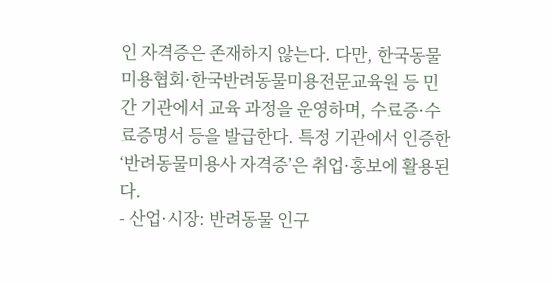인 자격증은 존재하지 않는다. 다만, 한국동물미용협회·한국반려동물미용전문교육원 등 민간 기관에서 교육 과정을 운영하며, 수료증·수료증명서 등을 발급한다. 특정 기관에서 인증한 ‘반려동물미용사 자격증’은 취업·홍보에 활용된다.
- 산업·시장: 반려동물 인구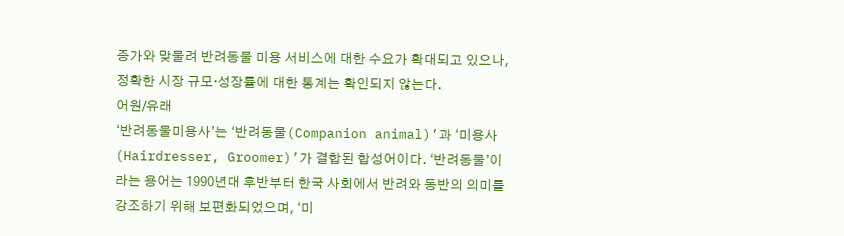증가와 맞물려 반려동물 미용 서비스에 대한 수요가 확대되고 있으나, 정확한 시장 규모·성장률에 대한 통계는 확인되지 않는다.
어원/유래
‘반려동물미용사’는 ‘반려동물(Companion animal)’과 ‘미용사(Hairdresser, Groomer)’가 결합된 합성어이다. ‘반려동물’이라는 용어는 1990년대 후반부터 한국 사회에서 반려와 동반의 의미를 강조하기 위해 보편화되었으며, ‘미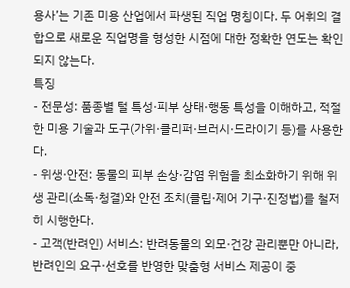용사’는 기존 미용 산업에서 파생된 직업 명칭이다. 두 어휘의 결합으로 새로운 직업명을 형성한 시점에 대한 정확한 연도는 확인되지 않는다.
특징
- 전문성: 품종별 털 특성·피부 상태·행동 특성을 이해하고, 적절한 미용 기술과 도구(가위·클리퍼·브러시·드라이기 등)를 사용한다.
- 위생·안전: 동물의 피부 손상·감염 위험을 최소화하기 위해 위생 관리(소독·청결)와 안전 조치(클립·제어 기구·진정법)를 철저히 시행한다.
- 고객(반려인) 서비스: 반려동물의 외모·건강 관리뿐만 아니라, 반려인의 요구·선호를 반영한 맞춤형 서비스 제공이 중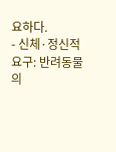요하다.
- 신체·정신적 요구: 반려동물의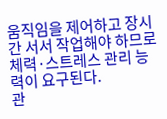움직임을 제어하고 장시간 서서 작업해야 하므로 체력·스트레스 관리 능력이 요구된다.
관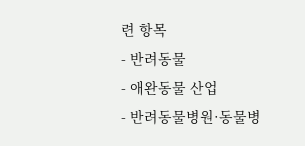련 항목
- 반려동물
- 애완동물 산업
- 반려동물병원·동물병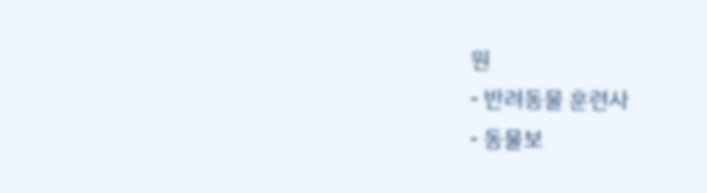원
- 반려동물 훈련사
- 동물보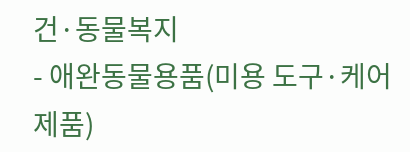건·동물복지
- 애완동물용품(미용 도구·케어 제품)